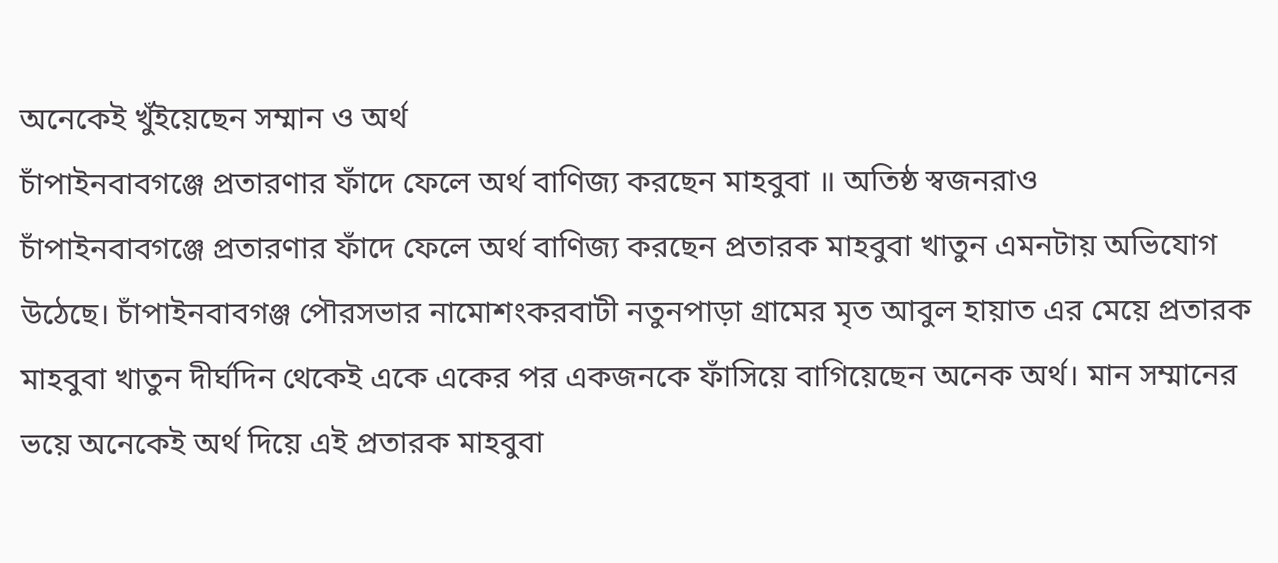অনেকেই খুঁইয়েছেন সম্মান ও অর্থ
চাঁপাইনবাবগঞ্জে প্রতারণার ফাঁদে ফেলে অর্থ বাণিজ্য করছেন মাহবুবা ॥ অতিষ্ঠ স্বজনরাও
চাঁপাইনবাবগঞ্জে প্রতারণার ফাঁদে ফেলে অর্থ বাণিজ্য করছেন প্রতারক মাহবুবা খাতুন এমনটায় অভিযোগ উঠেছে। চাঁপাইনবাবগঞ্জ পৌরসভার নামোশংকরবাটী নতুনপাড়া গ্রামের মৃত আবুল হায়াত এর মেয়ে প্রতারক মাহবুবা খাতুন দীর্ঘদিন থেকেই একে একের পর একজনকে ফাঁসিয়ে বাগিয়েছেন অনেক অর্থ। মান সম্মানের ভয়ে অনেকেই অর্থ দিয়ে এই প্রতারক মাহবুবা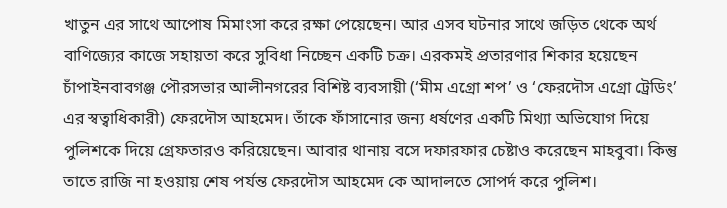খাতুন এর সাথে আপোষ মিমাংসা করে রক্ষা পেয়েছেন। আর এসব ঘটনার সাথে জড়িত থেকে অর্থ বাণিজ্যের কাজে সহায়তা করে সুবিধা নিচ্ছেন একটি চক্র। এরকমই প্রতারণার শিকার হয়েছেন চাঁপাইনবাবগঞ্জ পৌরসভার আলীনগরের বিশিষ্ট ব্যবসায়ী (‘মীম এগ্রো শপ’ ও ‘ফেরদৌস এগ্রো ট্রেডিং’ এর স্বত্বাধিকারী) ফেরদৌস আহমেদ। তাঁকে ফাঁসানোর জন্য ধর্ষণের একটি মিথ্যা অভিযোগ দিয়ে পুলিশকে দিয়ে গ্রেফতারও করিয়েছেন। আবার থানায় বসে দফারফার চেষ্টাও করেছেন মাহবুবা। কিন্তু তাতে রাজি না হওয়ায় শেষ পর্যন্ত ফেরদৌস আহমেদ কে আদালতে সোপর্দ করে পুলিশ।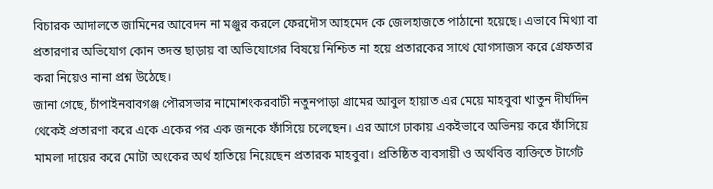বিচারক আদালতে জামিনের আবেদন না মঞ্জুর করলে ফেরদৌস আহমেদ কে জেলহাজতে পাঠানো হয়েছে। এভাবে মিথ্যা বা প্রতারণার অভিযোগ কোন তদন্ত ছাড়ায় বা অভিযোগের বিষয়ে নিশ্চিত না হয়ে প্রতারকের সাথে যোগসাজস করে গ্রেফতার করা নিয়েও নানা প্রশ্ন উঠেছে।
জানা গেছে, চাঁপাইনবাবগঞ্জ পৌরসভার নামোশংকরবাটী নতুনপাড়া গ্রামের আবুল হায়াত এর মেয়ে মাহবুবা খাতুন দীর্ঘদিন থেকেই প্রতারণা করে একে একের পর এক জনকে ফাঁসিয়ে চলেছেন। এর আগে ঢাকায় একইভাবে অভিনয় করে ফাঁসিয়ে মামলা দায়ের করে মোটা অংকের অর্থ হাতিয়ে নিয়েছেন প্রতারক মাহবুবা। প্রতিষ্ঠিত ব্যবসায়ী ও অর্থবিত্ত ব্যক্তিতে টার্গেট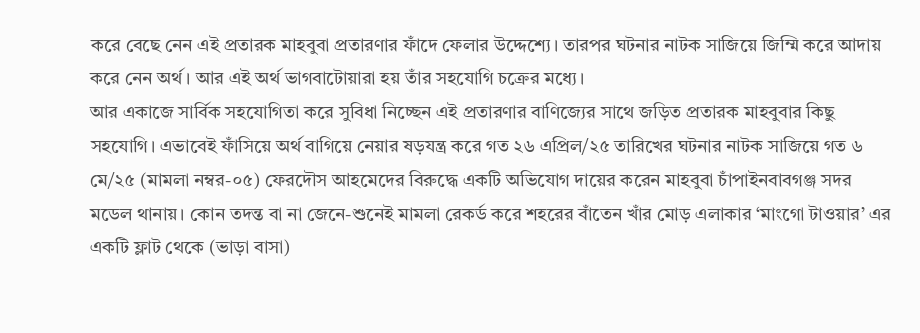করে বেছে নেন এই প্রতারক মাহবুবা প্রতারণার ফাঁদে ফেলার উদ্দেশ্যে। তারপর ঘটনার নাটক সাজিয়ে জিম্মি করে আদায় করে নেন অর্থ। আর এই অর্থ ভাগবাটোয়ারা হয় তাঁর সহযোগি চক্রের মধ্যে।
আর একাজে সার্বিক সহযোগিতা করে সুবিধা নিচ্ছেন এই প্রতারণার বাণিজ্যের সাথে জড়িত প্রতারক মাহবুবার কিছু সহযোগি। এভাবেই ফাঁসিয়ে অর্থ বাগিয়ে নেয়ার ষড়যন্ত্র করে গত ২৬ এপ্রিল/২৫ তারিখের ঘটনার নাটক সাজিয়ে গত ৬ মে/২৫ (মামলা নম্বর-০৫) ফেরদৌস আহমেদের বিরুদ্ধে একটি অভিযোগ দায়ের করেন মাহবুবা চাঁপাইনবাবগঞ্জ সদর মডেল থানায়। কোন তদন্ত বা না জেনে-শুনেই মামলা রেকর্ড করে শহরের বাঁতেন খাঁর মোড় এলাকার ‘মাংগো টাওয়ার’ এর একটি ফ্লাট থেকে (ভাড়া বাসা)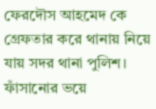ফেরদৌস আহমেদ কে গ্রেফতার করে থানায় নিয়ে যায় সদর থানা পুলিশ।
ফাঁসানোর ভয়ে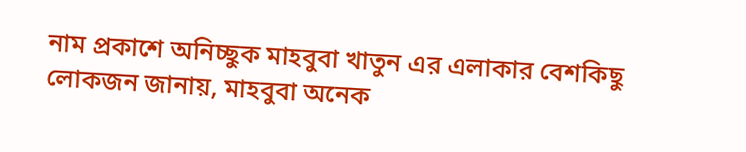নাম প্রকাশে অনিচ্ছুক মাহবুবা খাতুন এর এলাকার বেশকিছু লোকজন জানায়, মাহবুবা অনেক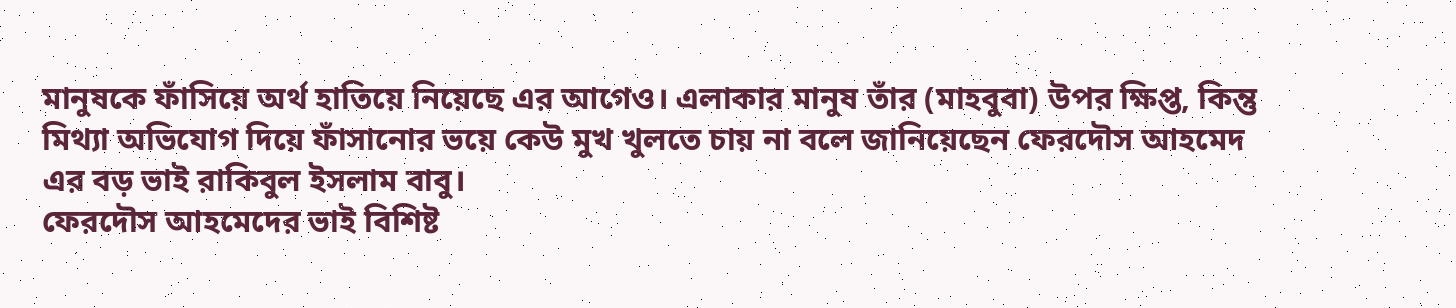মানুষকে ফাঁসিয়ে অর্থ হাতিয়ে নিয়েছে এর আগেও। এলাকার মানুষ তাঁর (মাহবুবা) উপর ক্ষিপ্ত, কিন্তু মিথ্যা অভিযোগ দিয়ে ফাঁসানোর ভয়ে কেউ মুখ খুলতে চায় না বলে জানিয়েছেন ফেরদৌস আহমেদ এর বড় ভাই রাকিবুল ইসলাম বাবু।
ফেরদৌস আহমেদের ভাই বিশিষ্ট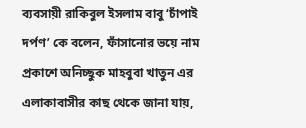ব্যবসায়ী রাকিবুল ইসলাম বাবু ‘চাঁপাই দর্পণ’ কে বলেন, ফাঁসানোর ভয়ে নাম প্রকাশে অনিচ্ছুক মাহবুবা খাতুন এর এলাকাবাসীর কাছ থেকে জানা যায়,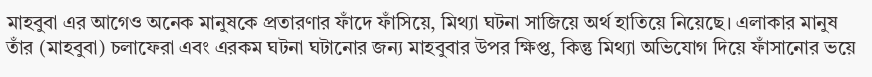মাহবুবা এর আগেও অনেক মানুষকে প্রতারণার ফাঁদে ফাঁসিয়ে, মিথ্যা ঘটনা সাজিয়ে অর্থ হাতিয়ে নিয়েছে। এলাকার মানুষ তাঁর (মাহবুবা) চলাফেরা এবং এরকম ঘটনা ঘটানোর জন্য মাহবুবার উপর ক্ষিপ্ত, কিন্তু মিথ্যা অভিযোগ দিয়ে ফাঁসানোর ভয়ে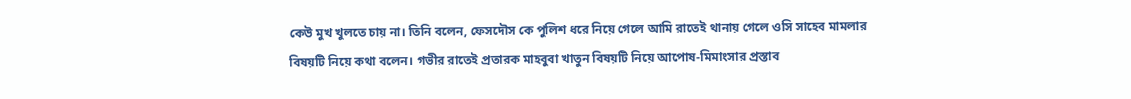কেউ মুখ খুলতে চায় না। তিনি বলেন, ফেসদৌস কে পুলিশ ধরে নিয়ে গেলে আমি রাতেই থানায় গেলে ওসি সাহেব মামলার বিষয়টি নিয়ে কথা বলেন। গভীর রাতেই প্রতারক মাহবুবা খাতুন বিষয়টি নিয়ে আপোষ-মিমাংসার প্রস্তাব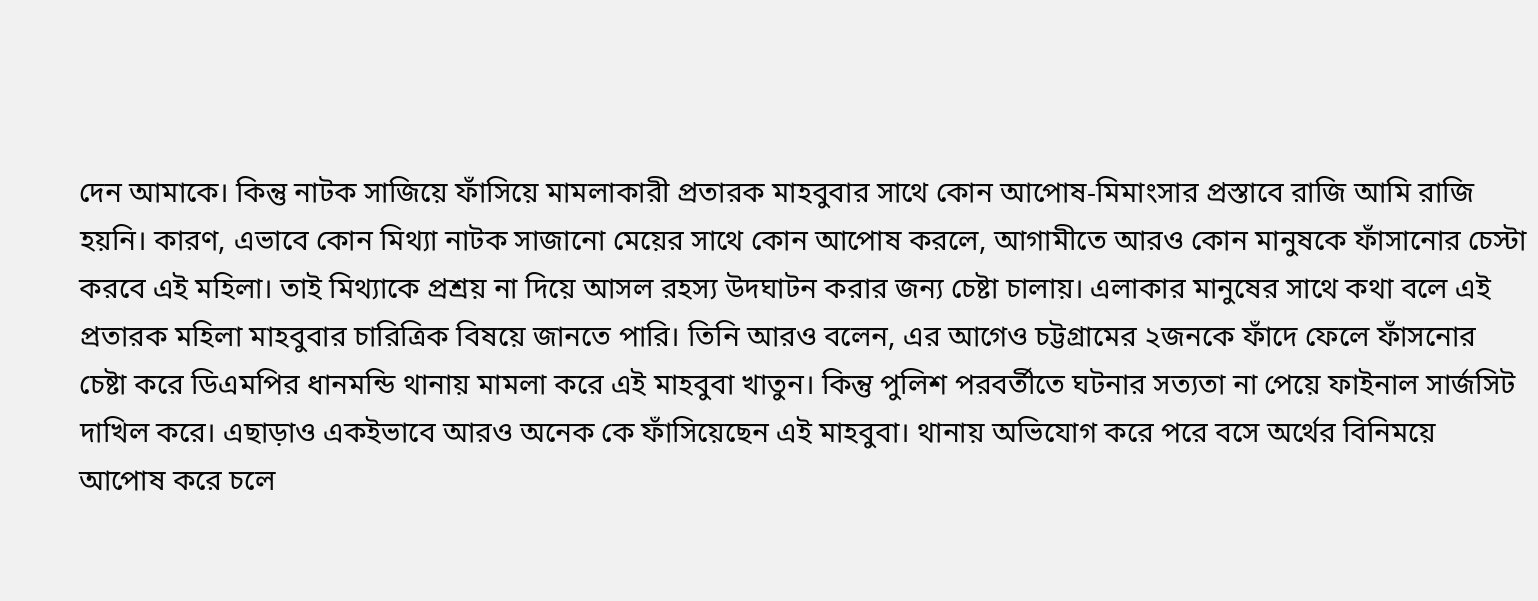দেন আমাকে। কিন্তু নাটক সাজিয়ে ফাঁসিয়ে মামলাকারী প্রতারক মাহবুবার সাথে কোন আপোষ-মিমাংসার প্রস্তাবে রাজি আমি রাজি হয়নি। কারণ, এভাবে কোন মিথ্যা নাটক সাজানো মেয়ের সাথে কোন আপোষ করলে, আগামীতে আরও কোন মানুষকে ফাঁসানোর চেস্টা করবে এই মহিলা। তাই মিথ্যাকে প্রশ্রয় না দিয়ে আসল রহস্য উদঘাটন করার জন্য চেষ্টা চালায়। এলাকার মানুষের সাথে কথা বলে এই প্রতারক মহিলা মাহবুবার চারিত্রিক বিষয়ে জানতে পারি। তিনি আরও বলেন, এর আগেও চট্টগ্রামের ২জনকে ফাঁদে ফেলে ফাঁসনোর চেষ্টা করে ডিএমপির ধানমন্ডি থানায় মামলা করে এই মাহবুবা খাতুন। কিন্তু পুলিশ পরবর্তীতে ঘটনার সত্যতা না পেয়ে ফাইনাল সার্জসিট দাখিল করে। এছাড়াও একইভাবে আরও অনেক কে ফাঁসিয়েছেন এই মাহবুবা। থানায় অভিযোগ করে পরে বসে অর্থের বিনিময়ে আপোষ করে চলে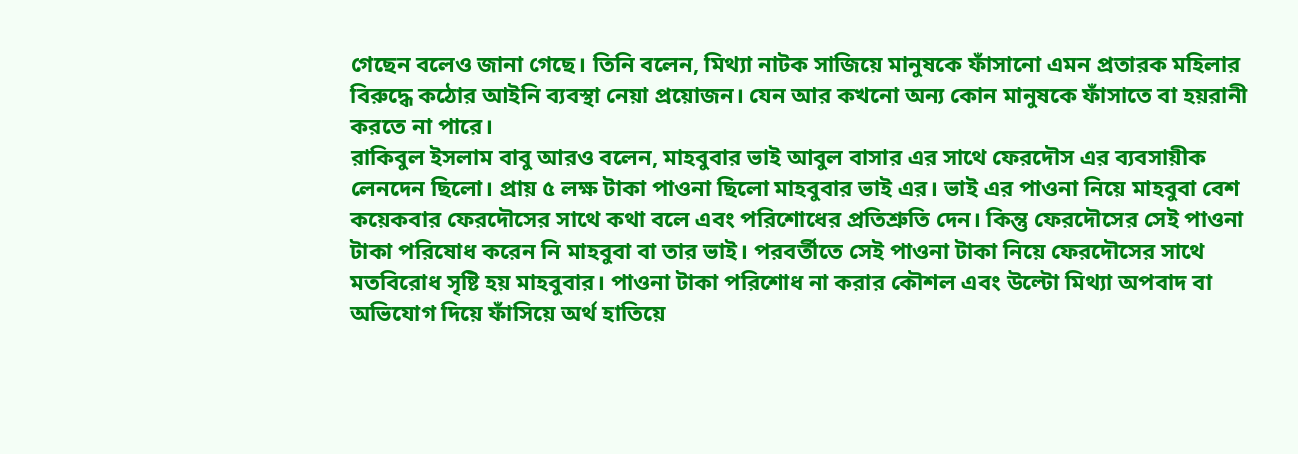গেছেন বলেও জানা গেছে। তিনি বলেন, মিথ্যা নাটক সাজিয়ে মানুষকে ফাঁসানো এমন প্রতারক মহিলার বিরুদ্ধে কঠোর আইনি ব্যবস্থা নেয়া প্রয়োজন। যেন আর কখনো অন্য কোন মানুষকে ফাঁসাতে বা হয়রানী করতে না পারে।
রাকিবুল ইসলাম বাবু আরও বলেন, মাহবুবার ভাই আবুল বাসার এর সাথে ফেরদৌস এর ব্যবসায়ীক লেনদেন ছিলো। প্রায় ৫ লক্ষ টাকা পাওনা ছিলো মাহবুবার ভাই এর। ভাই এর পাওনা নিয়ে মাহবুবা বেশ কয়েকবার ফেরদৌসের সাথে কথা বলে এবং পরিশোধের প্রতিশ্রুতি দেন। কিন্তু ফেরদৌসের সেই পাওনা টাকা পরিষোধ করেন নি মাহবুবা বা তার ভাই। পরবর্তীতে সেই পাওনা টাকা নিয়ে ফেরদৌসের সাথে মতবিরোধ সৃষ্টি হয় মাহবুবার। পাওনা টাকা পরিশোধ না করার কৌশল এবং উল্টো মিথ্যা অপবাদ বা অভিযোগ দিয়ে ফাঁসিয়ে অর্থ হাতিয়ে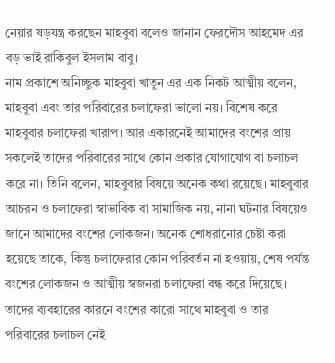নেয়ার ষড়যন্ত্র করছেন মাহবুবা বলেও জানান ফেরদৌস আহমেদ এর বড় ভাই রাকিবুল ইসলাম বাবু।
নাম প্রকাশে অনিচ্ছুক মাহবুবা খাতুন এর এক নিকট আত্মীয় বলেন, মাহবুবা এবং তার পরিবারের চলাফেরা ভালো নয়। বিশেষ করে মাহবুবার চলাফেরা খারাপ। আর একারনেই আমাদের বংশের প্রায় সকলেই তাদের পরিবারের সাথে কোন প্রকার যোগাযোগ বা চলাচল করে না। তিনি বলেন, মাহবুবার বিষয়ে অনেক কথা রয়েছে। মাহবুবার আচরন ও চলাফেরা স্বাভাবিক বা সামাজিক নয়, নানা ঘটনার বিষয়েও জানে আমাদের বংশের লোকজন। অনেক শোধরানোর চেষ্টা করা হয়েছে তাকে, কিন্তু চলাফেরার কোন পরিবর্তন না হওয়ায়, শেষ পর্যন্ত বংশের লোকজন ও আত্মীয় স্বজনরা চলাফেরা বন্ধ করে দিয়েছে। তাদের ব্যবহারের কারনে বংশের কারো সাথে মাহবুবা ও তার পরিবারের চলাচল নেই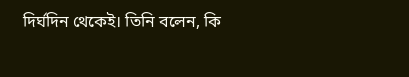দির্ঘদিন থেকেই। তিনি বলেন, কি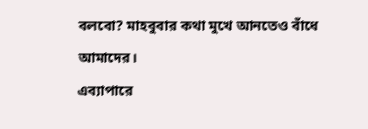বলবো? মাহবুবার কথা মুখে আনতেও বাঁধে আমাদের।
এব্যাপারে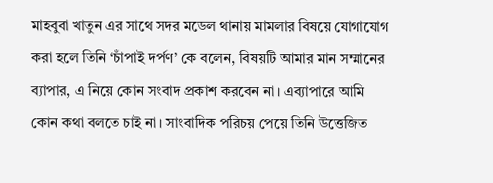মাহবুবা খাতুন এর সাথে সদর মডেল থানায় মামলার বিষয়ে যোগাযোগ করা হলে তিনি ‘চাঁপাই দর্পণ’ কে বলেন, বিষয়টি আমার মান সম্মানের ব্যাপার, এ নিয়ে কোন সংবাদ প্রকাশ করবেন না। এব্যাপারে আমি কোন কথা বলতে চাই না। সাংবাদিক পরিচয় পেয়ে তিনি উত্তেজিত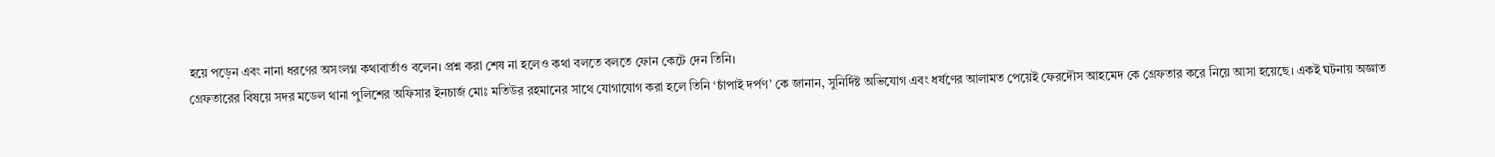হয়ে পড়েন এবং নানা ধরণের অসংলগ্ন কথাবার্তাও বলেন। প্রশ্ন করা শেষ না হলেও কথা বলতে বলতে ফোন কেটে দেন তিনি।
গ্রেফতারের বিষয়ে সদর মডেল থানা পুলিশের অফিসার ইনচার্জ মোঃ মতিউর রহমানের সাথে যোগাযোগ করা হলে তিনি ‘চাঁপাই দর্পণ’ কে জানান, সুনির্দিষ্ট অভিযোগ এবং ধর্ষণের আলামত পেয়েই ফেরদৌস আহমেদ কে গ্রেফতার করে নিয়ে আসা হয়েছে। একই ঘটনায় অজ্ঞাত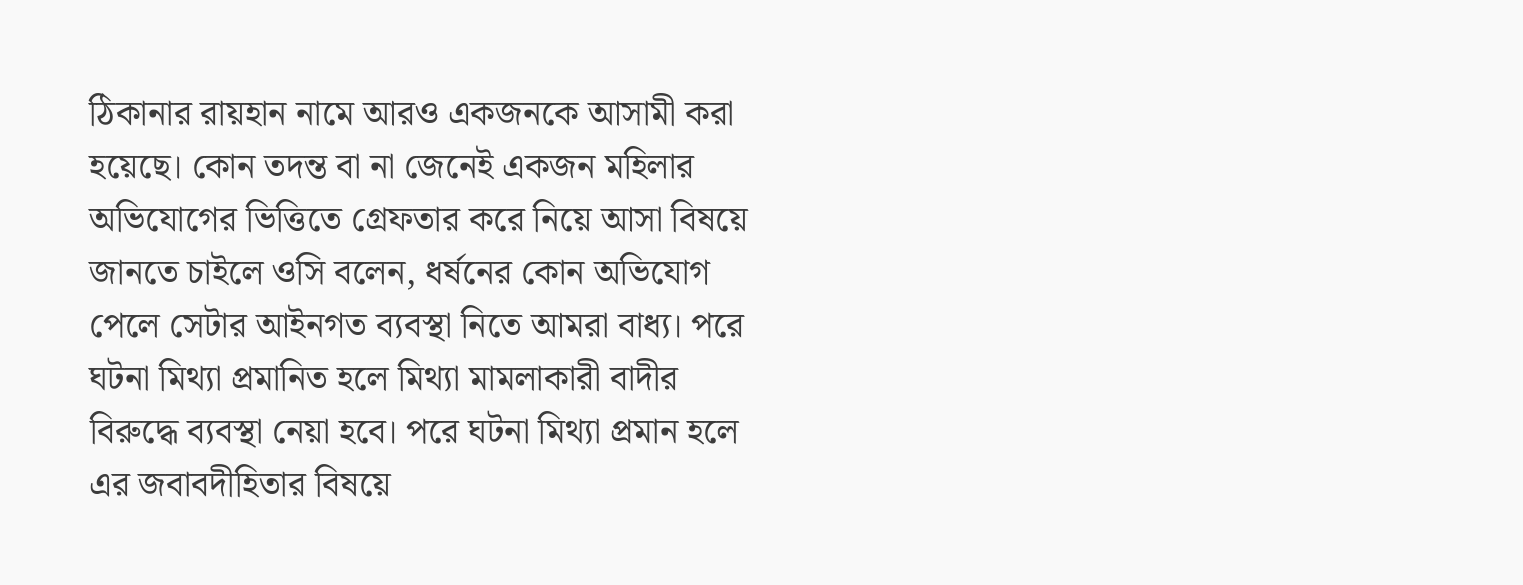ঠিকানার রায়হান নামে আরও একজনকে আসামী করা হয়েছে। কোন তদন্ত বা না জেনেই একজন মহিলার অভিযোগের ভিত্তিতে গ্রেফতার করে নিয়ে আসা বিষয়ে জানতে চাইলে ওসি বলেন, ধর্ষনের কোন অভিযোগ পেলে সেটার আইনগত ব্যবস্থা নিতে আমরা বাধ্য। পরে ঘটনা মিথ্যা প্রমানিত হলে মিথ্যা মামলাকারী বাদীর বিরুদ্ধে ব্যবস্থা নেয়া হবে। পরে ঘটনা মিথ্যা প্রমান হলে এর জবাবদীহিতার বিষয়ে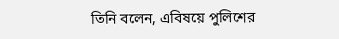তিনি বলেন, এবিষয়ে পুলিশের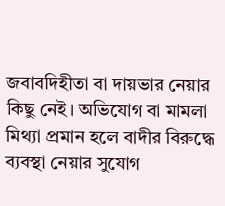জবাবদিহীতা বা দায়ভার নেয়ার কিছু নেই। অভিযোগ বা মামলা মিথ্যা প্রমান হলে বাদীর বিরুদ্ধে ব্যবস্থা নেয়ার সুযোগ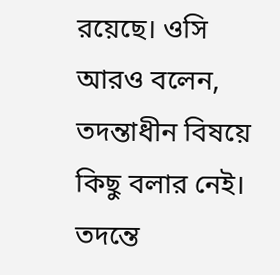রয়েছে। ওসি আরও বলেন, তদন্তাধীন বিষয়ে কিছু বলার নেই। তদন্তে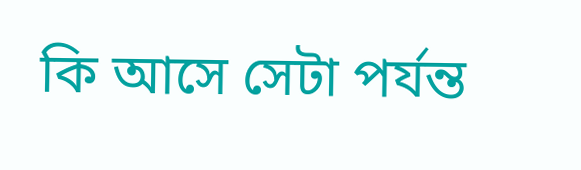কি আসে সেটা পর্যন্ত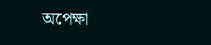অপেক্ষা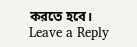করতে হবে।
Leave a Reply